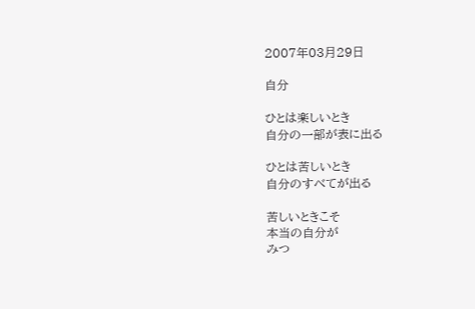2007年03月29日

自分

ひとは楽しいとき
自分の一部が表に出る

ひとは苦しいとき
自分のすべてが出る

苦しいときこそ
本当の自分が
みつ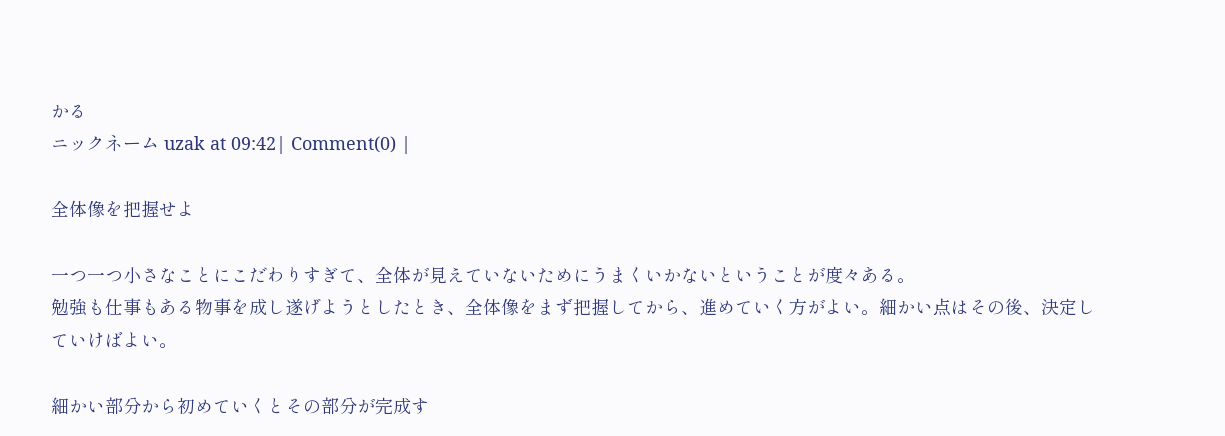かる
ニックネーム uzak at 09:42| Comment(0) |

全体像を把握せよ

一つ一つ小さなことにこだわりすぎて、全体が見えていないためにうまくいかないということが度々ある。
勉強も仕事もある物事を成し遂げようとしたとき、全体像をまず把握してから、進めていく方がよい。細かい点はその後、決定していけばよい。

細かい部分から初めていくとその部分が完成す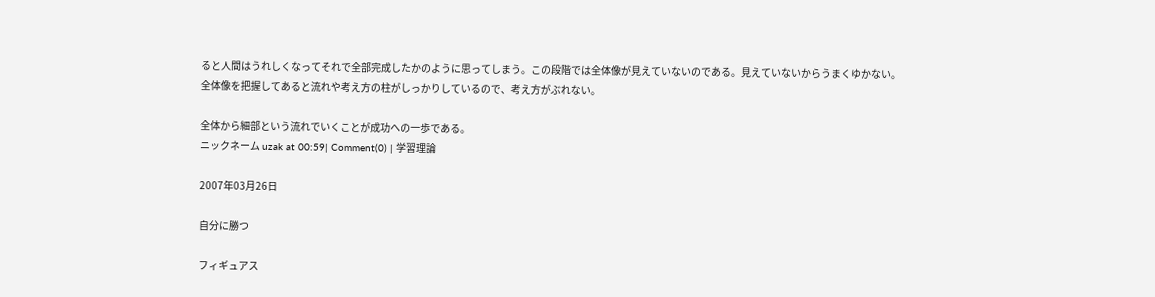ると人間はうれしくなってそれで全部完成したかのように思ってしまう。この段階では全体像が見えていないのである。見えていないからうまくゆかない。
全体像を把握してあると流れや考え方の柱がしっかりしているので、考え方がぶれない。

全体から細部という流れでいくことが成功への一歩である。
ニックネーム uzak at 00:59| Comment(0) | 学習理論

2007年03月26日

自分に勝つ

フィギュアス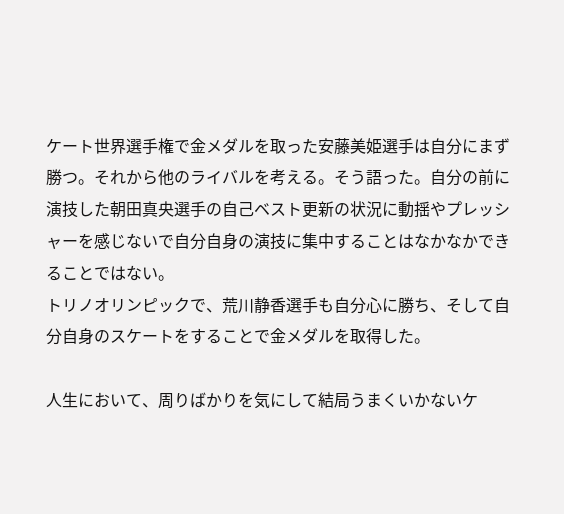ケート世界選手権で金メダルを取った安藤美姫選手は自分にまず勝つ。それから他のライバルを考える。そう語った。自分の前に演技した朝田真央選手の自己ベスト更新の状況に動揺やプレッシャーを感じないで自分自身の演技に集中することはなかなかできることではない。
トリノオリンピックで、荒川静香選手も自分心に勝ち、そして自分自身のスケートをすることで金メダルを取得した。

人生において、周りばかりを気にして結局うまくいかないケ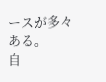ースが多々ある。
自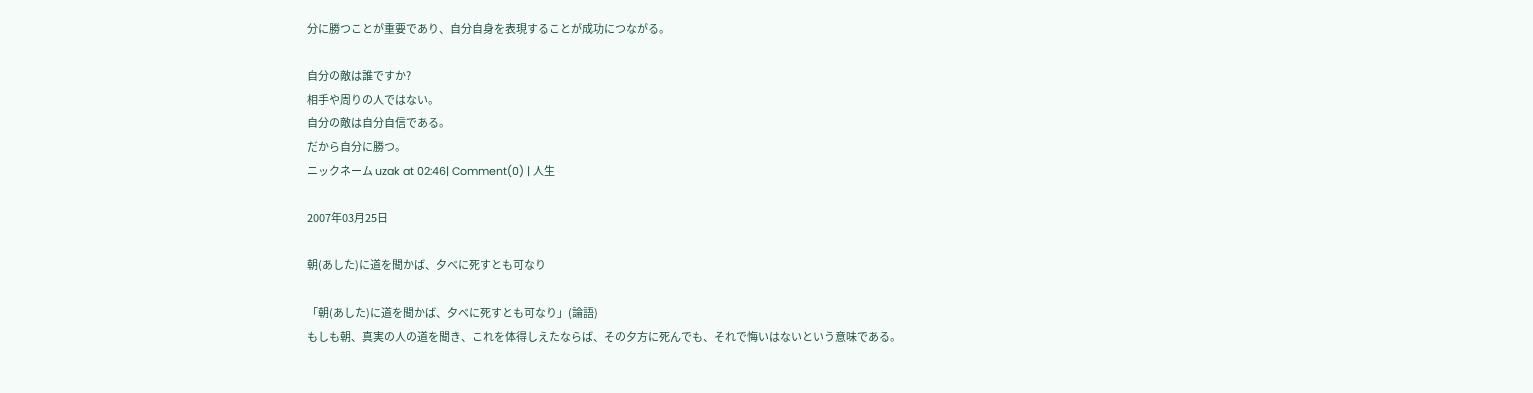分に勝つことが重要であり、自分自身を表現することが成功につながる。

自分の敵は誰ですか?
相手や周りの人ではない。
自分の敵は自分自信である。
だから自分に勝つ。
ニックネーム uzak at 02:46| Comment(0) | 人生

2007年03月25日

朝(あした)に道を聞かば、夕べに死すとも可なり

「朝(あした)に道を聞かば、夕べに死すとも可なり」(論語)
もしも朝、真実の人の道を聞き、これを体得しえたならば、その夕方に死んでも、それで悔いはないという意味である。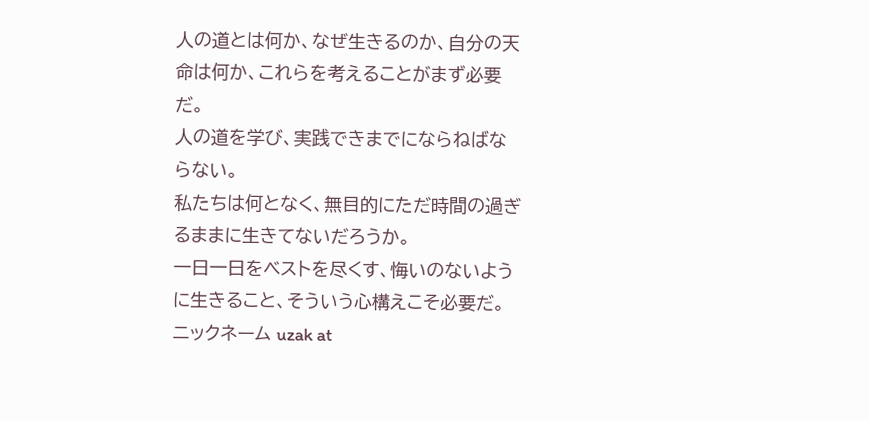人の道とは何か、なぜ生きるのか、自分の天命は何か、これらを考えることがまず必要だ。
人の道を学び、実践できまでにならねばならない。
私たちは何となく、無目的にただ時間の過ぎるままに生きてないだろうか。
一日一日をベストを尽くす、悔いのないように生きること、そういう心構えこそ必要だ。
ニックネーム uzak at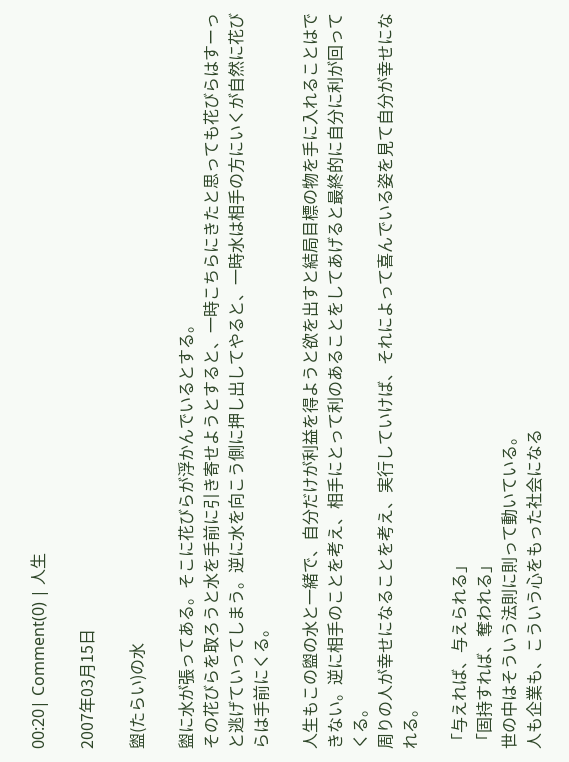00:20| Comment(0) | 人生

2007年03月15日

盥(たらい)の水

盥に水が張ってある。そこに花びらが浮かんでいるとする。
その花びらを取ろうと水を手前に引き寄せようとすると、一時こちらにきたと思っても花びらはすーっと逃げていってしまう。逆に水を向こう側に押し出してやると、一時水は相手の方にいくが自然に花びらは手前にくる。

人生もこの盥の水と一緒で、自分だけが利益を得ようと欲を出すと結局目標の物を手に入れることはできない。逆に相手のことを考え、相手にとって利のあることをしてあげると最終的に自分に利が回ってくる。
周りの人が幸せになることを考え、実行していけば、それによって喜んでいる姿を見て自分が幸せになれる。

「与えれば、与えられる」
「固持すれば、奪われる」
世の中はそういう法則に則って動いている。
人も企業も、こういう心をもった社会になる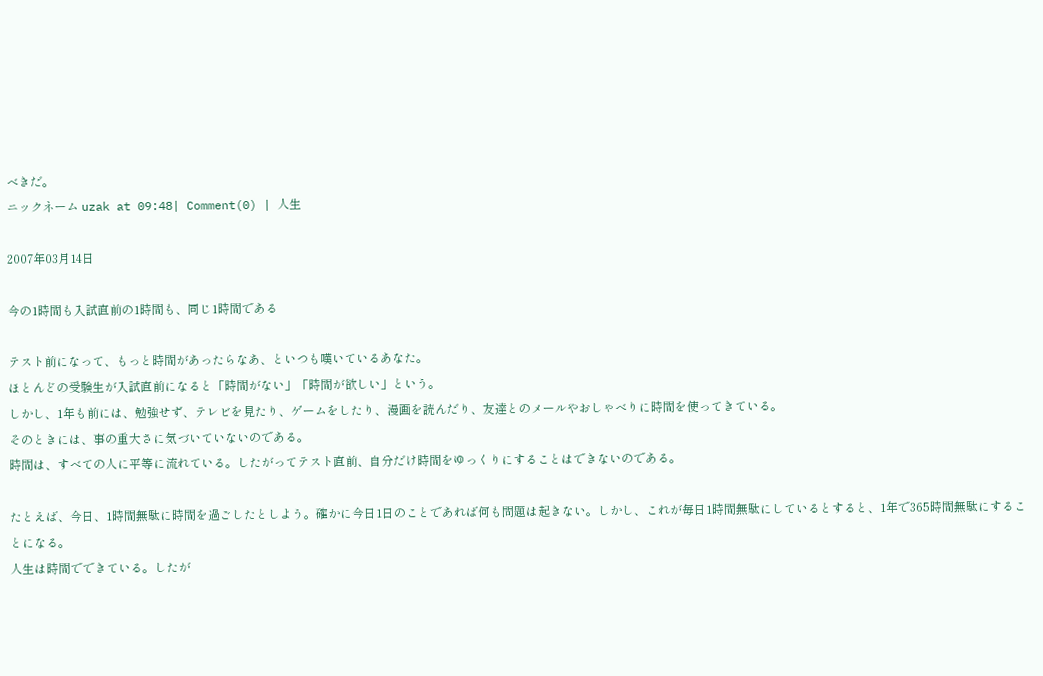べきだ。
ニックネーム uzak at 09:48| Comment(0) | 人生

2007年03月14日

今の1時間も入試直前の1時間も、同じ1時間である

テスト前になって、もっと時間があったらなあ、といつも嘆いているあなた。
ほとんどの受験生が入試直前になると「時間がない」「時間が欲しい」という。
しかし、1年も前には、勉強せず、テレビを見たり、ゲームをしたり、漫画を読んだり、友達とのメールやおしゃべりに時間を使ってきている。
そのときには、事の重大さに気づいていないのである。
時間は、すべての人に平等に流れている。したがってテスト直前、自分だけ時間をゆっくりにすることはできないのである。

たとえば、今日、1時間無駄に時間を過ごしたとしよう。確かに今日1日のことであれば何も問題は起きない。しかし、これが毎日1時間無駄にしているとすると、1年で365時間無駄にすることになる。
人生は時間でできている。したが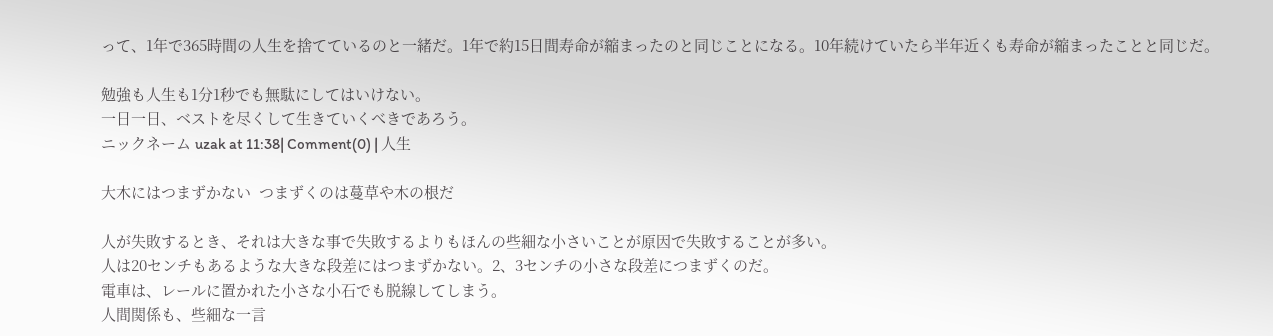って、1年で365時間の人生を捨てているのと一緒だ。1年で約15日間寿命が縮まったのと同じことになる。10年続けていたら半年近くも寿命が縮まったことと同じだ。

勉強も人生も1分1秒でも無駄にしてはいけない。
一日一日、ベストを尽くして生きていくべきであろう。
ニックネーム uzak at 11:38| Comment(0) | 人生

大木にはつまずかない  つまずくのは蔓草や木の根だ

人が失敗するとき、それは大きな事で失敗するよりもほんの些細な小さいことが原因で失敗することが多い。
人は20センチもあるような大きな段差にはつまずかない。2、3センチの小さな段差につまずくのだ。
電車は、レールに置かれた小さな小石でも脱線してしまう。
人間関係も、些細な一言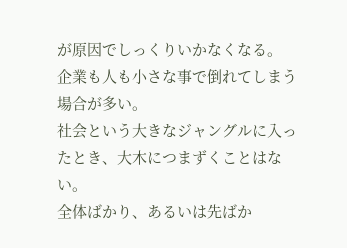が原因でしっくりいかなくなる。
企業も人も小さな事で倒れてしまう場合が多い。
社会という大きなジャングルに入ったとき、大木につまずくことはない。
全体ばかり、あるいは先ばか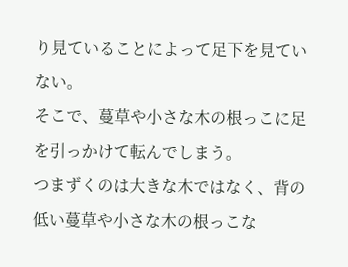り見ていることによって足下を見ていない。
そこで、蔓草や小さな木の根っこに足を引っかけて転んでしまう。
つまずくのは大きな木ではなく、背の低い蔓草や小さな木の根っこな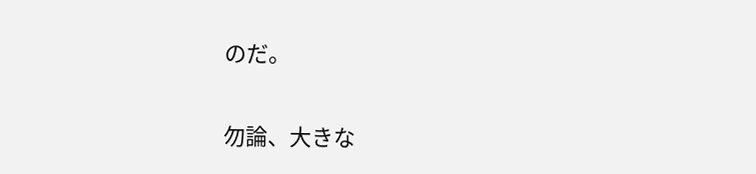のだ。

勿論、大きな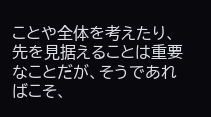ことや全体を考えたり、先を見据えることは重要なことだが、そうであればこそ、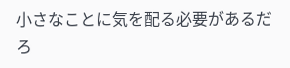小さなことに気を配る必要があるだろ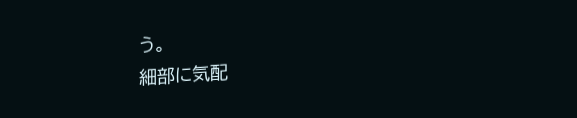う。
細部に気配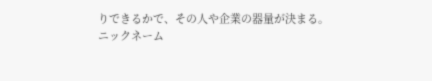りできるかで、その人や企業の器量が決まる。
ニックネーム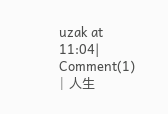uzak at 11:04| Comment(1) | 人生